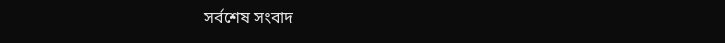সর্বশেষ সংবাদ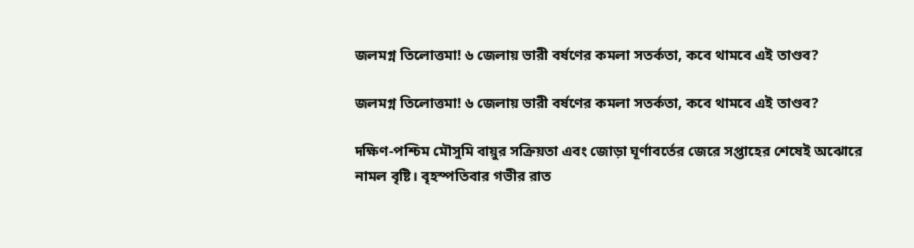জলমগ্ন তিলোত্তমা! ৬ জেলায় ভারী বর্ষণের কমলা সতর্কতা, কবে থামবে এই তাণ্ডব?

জলমগ্ন তিলোত্তমা! ৬ জেলায় ভারী বর্ষণের কমলা সতর্কতা, কবে থামবে এই তাণ্ডব?

দক্ষিণ-পশ্চিম মৌসুমি বায়ুর সক্রিয়তা এবং জোড়া ঘূর্ণাবর্তের জেরে সপ্তাহের শেষেই অঝোরে নামল বৃষ্টি। বৃহস্পতিবার গভীর রাত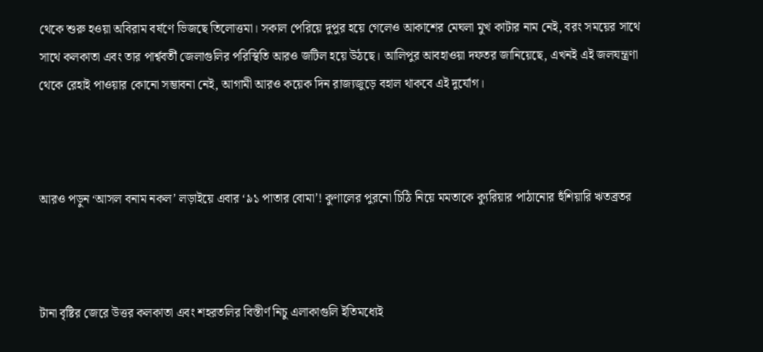থেকে শুরু হওয়া অবিরাম বর্ষণে ভিজছে তিলোত্তমা। সকাল পেরিয়ে দুপুর হয়ে গেলেও আকাশের মেঘলা মুখ কাটার নাম নেই, বরং সময়ের সাথে সাথে কলকাতা এবং তার পার্শ্ববর্তী জেলাগুলির পরিস্থিতি আরও জটিল হয়ে উঠছে। আলিপুর আবহাওয়া দফতর জানিয়েছে, এখনই এই জলযন্ত্রণা থেকে রেহাই পাওয়ার কোনো সম্ভাবনা নেই, আগামী আরও কয়েক দিন রাজ্যজুড়ে বহাল থাকবে এই দুর্যোগ।



আরও পড়ুন ‘আসল বনাম নকল’ লড়াইয়ে এবার ‘৯১ পাতার বোমা’! কুণালের পুরনো চিঠি নিয়ে মমতাকে ক্যুরিয়ার পাঠানোর হুঁশিয়ারি ঋতব্রতর



টানা বৃষ্টির জেরে উত্তর কলকাতা এবং শহরতলির বিস্তীর্ণ নিচু এলাকাগুলি ইতিমধ্যেই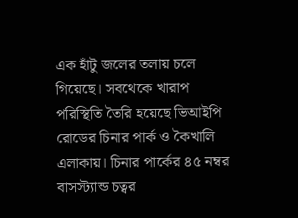এক হাঁটু জলের তলায় চলে গিয়েছে। সবথেকে খারাপ পরিস্থিতি তৈরি হয়েছে ভিআইপি রোডের চিনার পার্ক ও কৈখালি এলাকায়। চিনার পার্কের ৪৫ নম্বর বাসস্ট্যান্ড চত্বর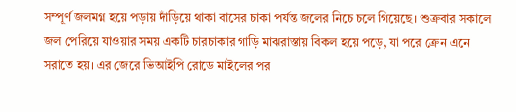সম্পূর্ণ জলমগ্ন হয়ে পড়ায় দাঁড়িয়ে থাকা বাসের চাকা পর্যন্ত জলের নিচে চলে গিয়েছে। শুক্রবার সকালে জল পেরিয়ে যাওয়ার সময় একটি চারচাকার গাড়ি মাঝরাস্তায় বিকল হয়ে পড়ে, যা পরে ক্রেন এনে সরাতে হয়। এর জেরে ভিআইপি রোডে মাইলের পর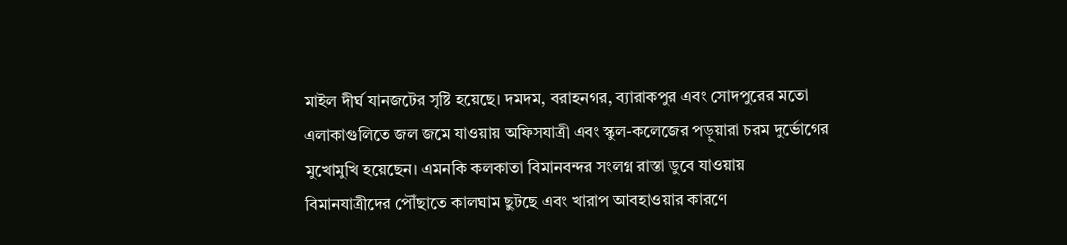মাইল দীর্ঘ যানজটের সৃষ্টি হয়েছে। দমদম, বরাহনগর, ব্যারাকপুর এবং সোদপুরের মতো এলাকাগুলিতে জল জমে যাওয়ায় অফিসযাত্রী এবং স্কুল-কলেজের পড়ুয়ারা চরম দুর্ভোগের মুখোমুখি হয়েছেন। এমনকি কলকাতা বিমানবন্দর সংলগ্ন রাস্তা ডুবে যাওয়ায় বিমানযাত্রীদের পৌঁছাতে কালঘাম ছুটছে এবং খারাপ আবহাওয়ার কারণে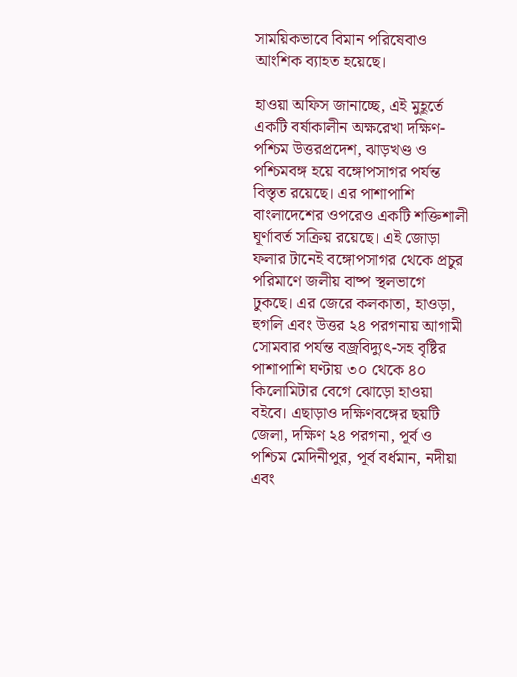সাময়িকভাবে বিমান পরিষেবাও আংশিক ব্যাহত হয়েছে।

হাওয়া অফিস জানাচ্ছে, এই মুহূর্তে একটি বর্ষাকালীন অক্ষরেখা দক্ষিণ-পশ্চিম উত্তরপ্রদেশ, ঝাড়খণ্ড ও পশ্চিমবঙ্গ হয়ে বঙ্গোপসাগর পর্যন্ত বিস্তৃত রয়েছে। এর পাশাপাশি বাংলাদেশের ওপরেও একটি শক্তিশালী ঘূর্ণাবর্ত সক্রিয় রয়েছে। এই জোড়া ফলার টানেই বঙ্গোপসাগর থেকে প্রচুর পরিমাণে জলীয় বাষ্প স্থলভাগে ঢুকছে। এর জেরে কলকাতা, হাওড়া, হুগলি এবং উত্তর ২৪ পরগনায় আগামী সোমবার পর্যন্ত বজ্রবিদ্যুৎ-সহ বৃষ্টির পাশাপাশি ঘণ্টায় ৩০ থেকে ৪০ কিলোমিটার বেগে ঝোড়ো হাওয়া বইবে। এছাড়াও দক্ষিণবঙ্গের ছয়টি জেলা, দক্ষিণ ২৪ পরগনা, পূর্ব ও পশ্চিম মেদিনীপুর, পূর্ব বর্ধমান, নদীয়া এবং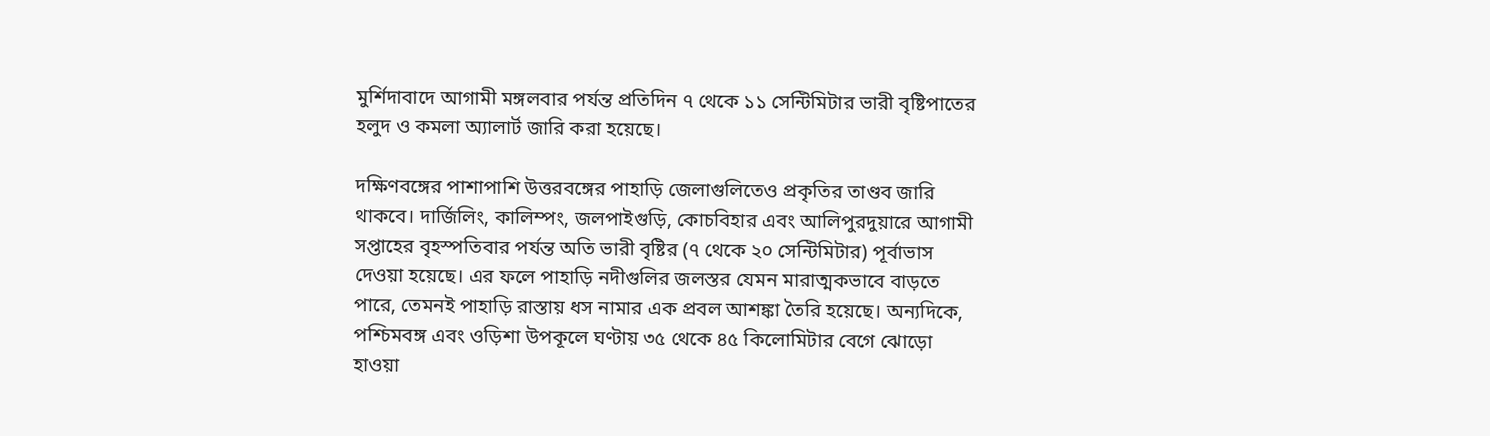মুর্শিদাবাদে আগামী মঙ্গলবার পর্যন্ত প্রতিদিন ৭ থেকে ১১ সেন্টিমিটার ভারী বৃষ্টিপাতের হলুদ ও কমলা অ্যালার্ট জারি করা হয়েছে।

দক্ষিণবঙ্গের পাশাপাশি উত্তরবঙ্গের পাহাড়ি জেলাগুলিতেও প্রকৃতির তাণ্ডব জারি থাকবে। দার্জিলিং, কালিম্পং, জলপাইগুড়ি, কোচবিহার এবং আলিপুরদুয়ারে আগামী সপ্তাহের বৃহস্পতিবার পর্যন্ত অতি ভারী বৃষ্টির (৭ থেকে ২০ সেন্টিমিটার) পূর্বাভাস দেওয়া হয়েছে। এর ফলে পাহাড়ি নদীগুলির জলস্তর যেমন মারাত্মকভাবে বাড়তে পারে, তেমনই পাহাড়ি রাস্তায় ধস নামার এক প্রবল আশঙ্কা তৈরি হয়েছে। অন্যদিকে, পশ্চিমবঙ্গ এবং ওড়িশা উপকূলে ঘণ্টায় ৩৫ থেকে ৪৫ কিলোমিটার বেগে ঝোড়ো হাওয়া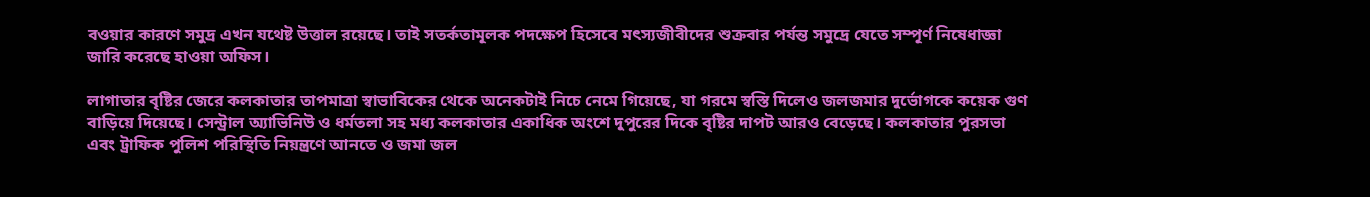বওয়ার কারণে সমুদ্র এখন যথেষ্ট উত্তাল রয়েছে। তাই সতর্কতামূলক পদক্ষেপ হিসেবে মৎস্যজীবীদের শুক্রবার পর্যন্ত সমুদ্রে যেতে সম্পূর্ণ নিষেধাজ্ঞা জারি করেছে হাওয়া অফিস।

লাগাতার বৃষ্টির জেরে কলকাতার তাপমাত্রা স্বাভাবিকের থেকে অনেকটাই নিচে নেমে গিয়েছে, যা গরমে স্বস্তি দিলেও জলজমার দুর্ভোগকে কয়েক গুণ বাড়িয়ে দিয়েছে। সেন্ট্রাল অ্যাভিনিউ ও ধর্মতলা সহ মধ্য কলকাতার একাধিক অংশে দুপুরের দিকে বৃষ্টির দাপট আরও বেড়েছে। কলকাতার পুরসভা এবং ট্রাফিক পুলিশ পরিস্থিতি নিয়ন্ত্রণে আনতে ও জমা জল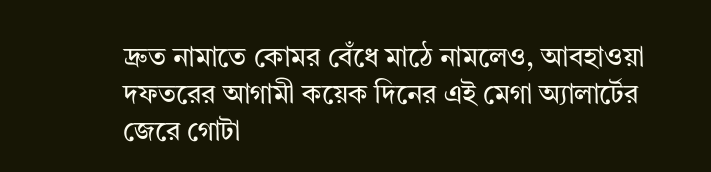দ্রুত নামাতে কোমর বেঁধে মাঠে নামলেও, আবহাওয়া দফতরের আগামী কয়েক দিনের এই মেগা অ্যালার্টের জেরে গোটা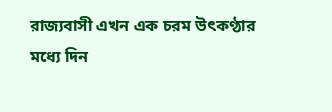রাজ্যবাসী এখন এক চরম উৎকণ্ঠার মধ্যে দিন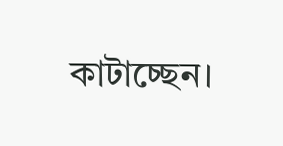কাটাচ্ছেন।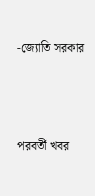-জ্যোতি সরকার



পরবর্তী খবর